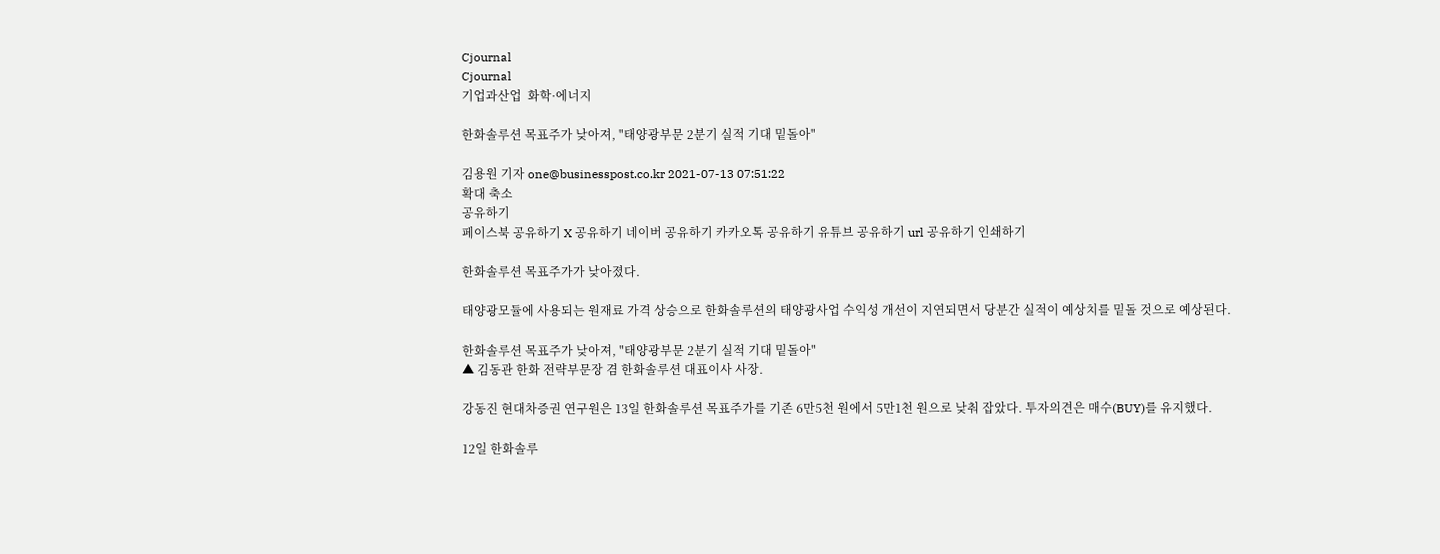Cjournal
Cjournal
기업과산업  화학·에너지

한화솔루션 목표주가 낮아져, "태양광부문 2분기 실적 기대 밑돌아"

김용원 기자 one@businesspost.co.kr 2021-07-13 07:51:22
확대 축소
공유하기
페이스북 공유하기 X 공유하기 네이버 공유하기 카카오톡 공유하기 유튜브 공유하기 url 공유하기 인쇄하기

한화솔루션 목표주가가 낮아졌다.

태양광모듈에 사용되는 원재료 가격 상승으로 한화솔루션의 태양광사업 수익성 개선이 지연되면서 당분간 실적이 예상치를 밑돌 것으로 예상된다.

한화솔루션 목표주가 낮아져, "태양광부문 2분기 실적 기대 밑돌아"
▲ 김동관 한화 전략부문장 겸 한화솔루션 대표이사 사장.

강동진 현대차증권 연구원은 13일 한화솔루션 목표주가를 기존 6만5천 원에서 5만1천 원으로 낮춰 잡았다. 투자의견은 매수(BUY)를 유지했다.

12일 한화솔루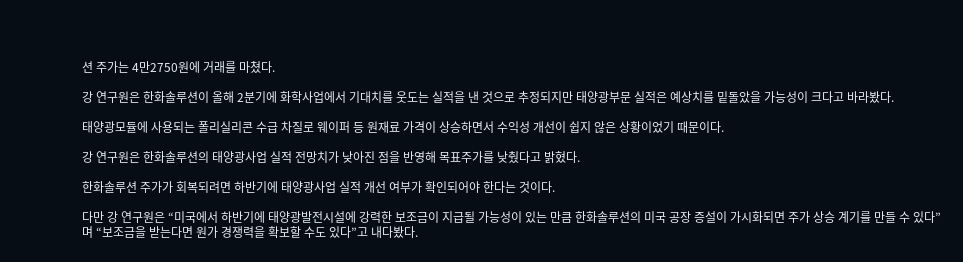션 주가는 4만2750원에 거래를 마쳤다.

강 연구원은 한화솔루션이 올해 2분기에 화학사업에서 기대치를 웃도는 실적을 낸 것으로 추정되지만 태양광부문 실적은 예상치를 밑돌았을 가능성이 크다고 바라봤다.

태양광모듈에 사용되는 폴리실리콘 수급 차질로 웨이퍼 등 원재료 가격이 상승하면서 수익성 개선이 쉽지 않은 상황이었기 때문이다.

강 연구원은 한화솔루션의 태양광사업 실적 전망치가 낮아진 점을 반영해 목표주가를 낮췄다고 밝혔다.

한화솔루션 주가가 회복되려면 하반기에 태양광사업 실적 개선 여부가 확인되어야 한다는 것이다.

다만 강 연구원은 “미국에서 하반기에 태양광발전시설에 강력한 보조금이 지급될 가능성이 있는 만큼 한화솔루션의 미국 공장 증설이 가시화되면 주가 상승 계기를 만들 수 있다”며 “보조금을 받는다면 원가 경쟁력을 확보할 수도 있다”고 내다봤다.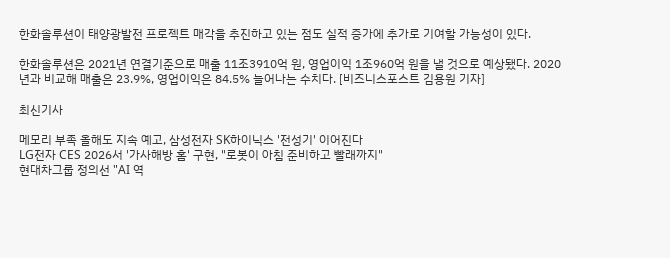한화솔루션이 태양광발전 프로젝트 매각을 추진하고 있는 점도 실적 증가에 추가로 기여할 가능성이 있다.

한화솔루션은 2021년 연결기준으로 매출 11조3910억 원, 영업이익 1조960억 원을 낼 것으로 예상됐다. 2020년과 비교해 매출은 23.9%, 영업이익은 84.5% 늘어나는 수치다. [비즈니스포스트 김용원 기자]

최신기사

메모리 부족 올해도 지속 예고, 삼성전자 SK하이닉스 '전성기' 이어진다
LG전자 CES 2026서 '가사해방 홈' 구현, "로봇이 아침 준비하고 빨래까지"
현대차그룹 정의선 "AI 역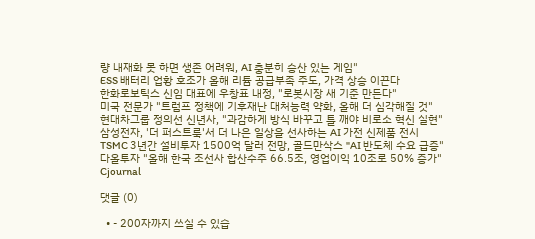량 내재화 못 하면 생존 어려워, AI 충분히 승산 있는 게임"
ESS 배터리 업황 호조가 올해 리튬 공급부족 주도, 가격 상승 이끈다
한화로보틱스 신임 대표에 우창표 내정, "로봇시장 새 기준 만든다"
미국 전문가 "트럼프 정책에 기후재난 대처능력 약화, 올해 더 심각해질 것"
현대차그룹 정의선 신년사, "과감하게 방식 바꾸고 틀 깨야 비로소 혁신 실현"
삼성전자, '더 퍼스트룩'서 더 나은 일상을 선사하는 AI 가전 신제품 전시
TSMC 3년간 설비투자 1500억 달러 전망, 골드만삭스 "AI 반도체 수요 급증"
다올투자 "올해 한국 조선사 합산수주 66.5조, 영업이익 10조로 50% 증가"
Cjournal

댓글 (0)

  • - 200자까지 쓰실 수 있습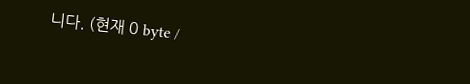니다. (현재 0 byte /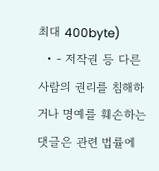최대 400byte)
  • - 저작권 등 다른 사람의 권리를 침해하거나 명예를 훼손하는 댓글은 관련 법률에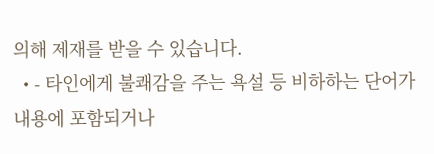의해 제재를 받을 수 있습니다.
  • - 타인에게 불쾌감을 주는 욕설 등 비하하는 단어가 내용에 포함되거나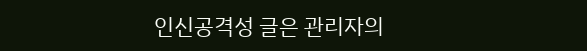인신공격성 글은 관리자의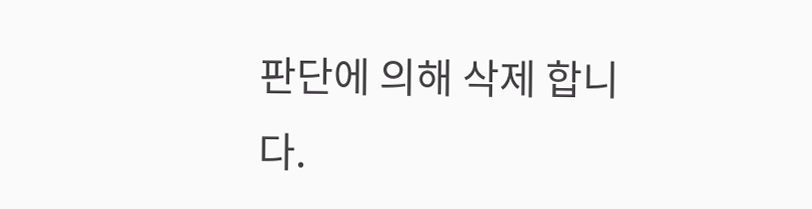판단에 의해 삭제 합니다.